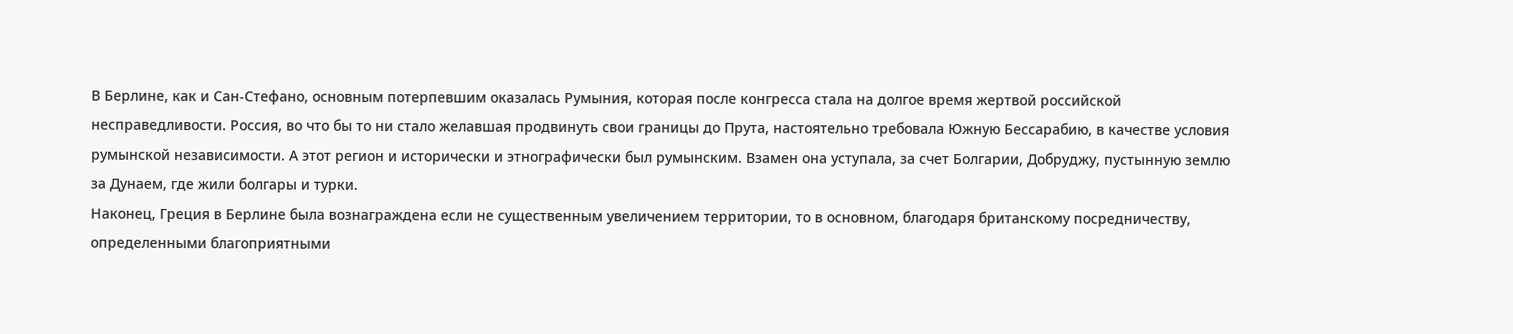В Берлине, как и Сан-Стефано, основным потерпевшим оказалась Румыния, которая после конгресса стала на долгое время жертвой российской несправедливости. Россия, во что бы то ни стало желавшая продвинуть свои границы до Прута, настоятельно требовала Южную Бессарабию, в качестве условия румынской независимости. А этот регион и исторически и этнографически был румынским. Взамен она уступала, за счет Болгарии, Добруджу, пустынную землю за Дунаем, где жили болгары и турки.
Наконец, Греция в Берлине была вознаграждена если не существенным увеличением территории, то в основном, благодаря британскому посредничеству, определенными благоприятными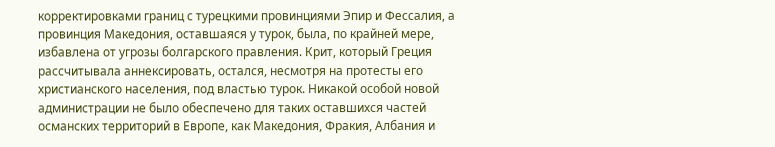корректировками границ с турецкими провинциями Эпир и Фессалия, а провинция Македония, оставшаяся у турок, была, по крайней мере, избавлена от угрозы болгарского правления. Крит, который Греция рассчитывала аннексировать, остался, несмотря на протесты его христианского населения, под властью турок. Никакой особой новой администрации не было обеспечено для таких оставшихся частей османских территорий в Европе, как Македония, Фракия, Албания и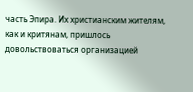часть Эпира. Их христианским жителям, как и критянам, пришлось довольствоваться организацией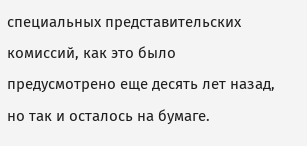специальных представительских комиссий, как это было предусмотрено еще десять лет назад, но так и осталось на бумаге.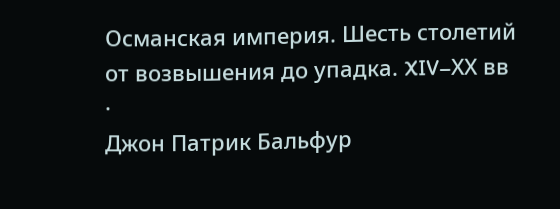Османская империя. Шесть столетий от возвышения до упадка. XIV–ХХ вв
·
Джон Патрик Бальфур